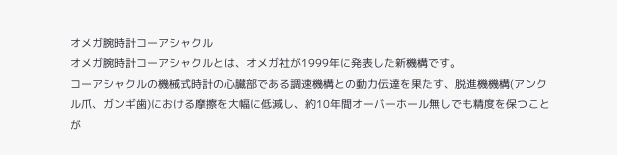オメガ腕時計コーアシャクル
オメガ腕時計コーアシャクルとは、オメガ社が1999年に発表した新機構です。
コーアシャクルの機械式時計の心臓部である調速機構との動力伝達を果たす、脱進機機構(アンクル爪、ガンギ歯)における摩擦を大幅に低減し、約10年間オーバーホール無しでも精度を保つことが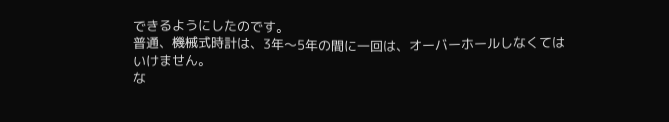できるようにしたのです。
普通、機械式時計は、3年〜5年の間に一回は、オーバーホールしなくてはいけません。
な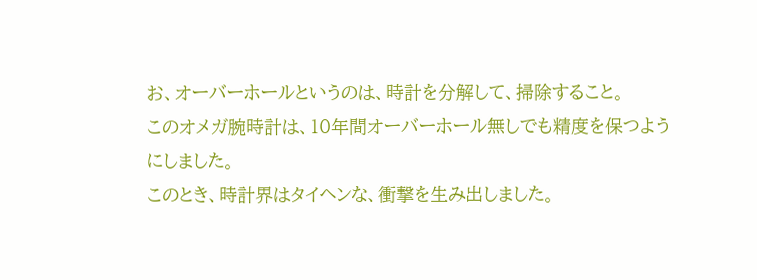お、オーバーホールというのは、時計を分解して、掃除すること。
このオメガ腕時計は、10年間オーバーホール無しでも精度を保つようにしました。
このとき、時計界はタイヘンな、衝撃を生み出しました。